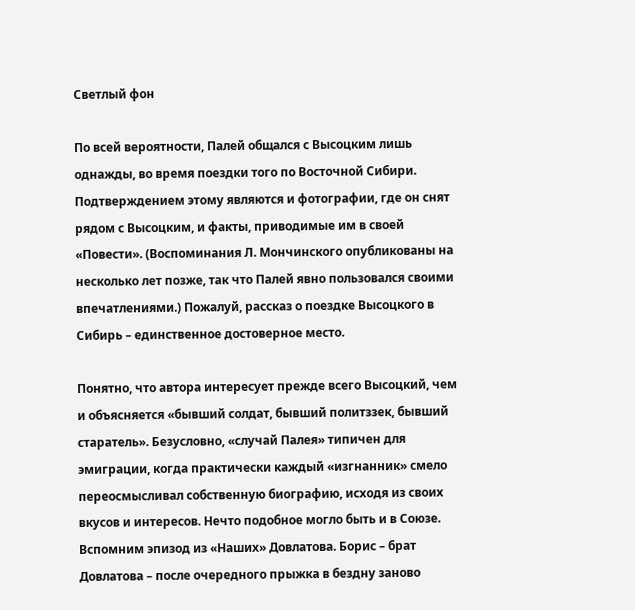Светлый фон

По всей вероятности, Палей общался с Высоцким лишь однажды, во время поездки того по Восточной Сибири. Подтверждением этому являются и фотографии, где он снят рядом с Высоцким, и факты, приводимые им в своей «Повести». (Воспоминания Л. Мончинского опубликованы на несколько лет позже, так что Палей явно пользовался своими впечатлениями.) Пожалуй, рассказ о поездке Высоцкого в Сибирь – единственное достоверное место.

Понятно, что автора интересует прежде всего Высоцкий, чем и объясняется «бывший солдат, бывший политззек, бывший старатель». Безусловно, «случай Палея» типичен для эмиграции, когда практически каждый «изгнанник» смело переосмысливал собственную биографию, исходя из своих вкусов и интересов. Нечто подобное могло быть и в Союзе. Вспомним эпизод из «Наших» Довлатова. Борис – брат Довлатова – после очередного прыжка в бездну заново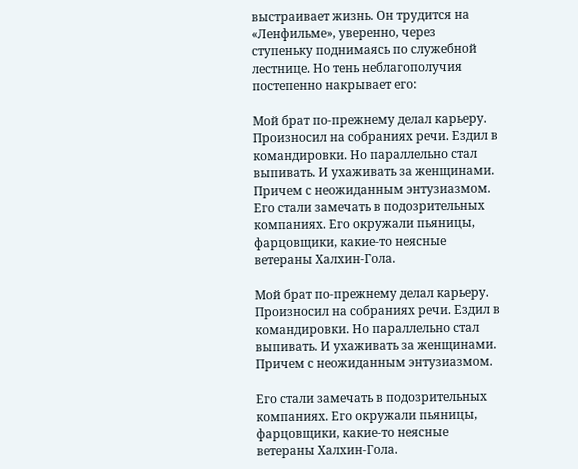выстраивает жизнь. Он трудится на «Ленфильме», уверенно, через ступеньку поднимаясь по служебной лестнице. Но тень неблагополучия постепенно накрывает его:

Мой брат по-прежнему делал карьеру. Произносил на собраниях речи. Ездил в командировки. Но параллельно стал выпивать. И ухаживать за женщинами. Причем с неожиданным энтузиазмом. Его стали замечать в подозрительных компаниях. Его окружали пьяницы, фарцовщики, какие-то неясные ветераны Халхин-Гола.

Мой брат по-прежнему делал карьеру. Произносил на собраниях речи. Ездил в командировки. Но параллельно стал выпивать. И ухаживать за женщинами. Причем с неожиданным энтузиазмом.

Его стали замечать в подозрительных компаниях. Его окружали пьяницы, фарцовщики, какие-то неясные ветераны Халхин-Гола.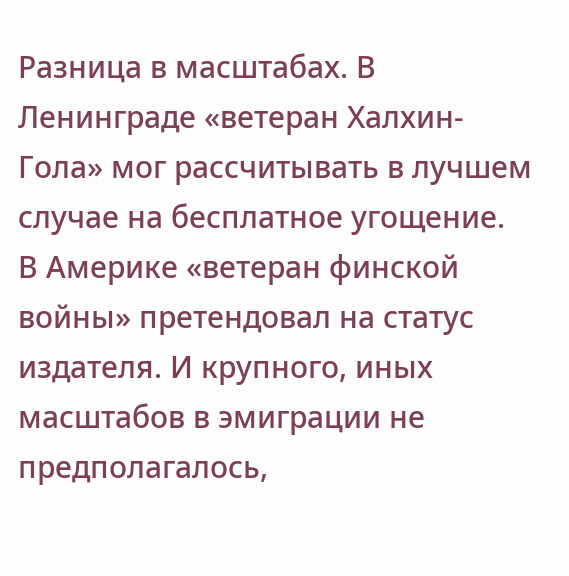Разница в масштабах. В Ленинграде «ветеран Халхин-Гола» мог рассчитывать в лучшем случае на бесплатное угощение. В Америке «ветеран финской войны» претендовал на статус издателя. И крупного, иных масштабов в эмиграции не предполагалось,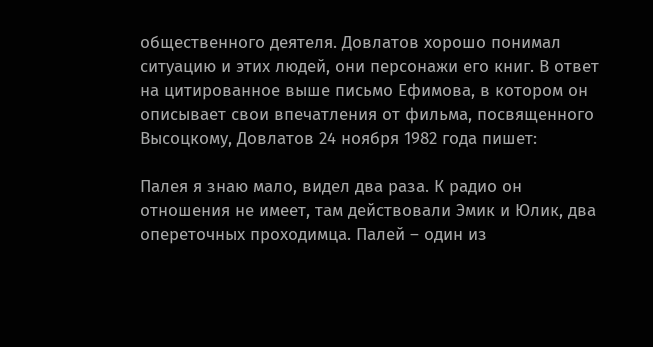общественного деятеля. Довлатов хорошо понимал ситуацию и этих людей, они персонажи его книг. В ответ на цитированное выше письмо Ефимова, в котором он описывает свои впечатления от фильма, посвященного Высоцкому, Довлатов 24 ноября 1982 года пишет:

Палея я знаю мало, видел два раза. К радио он отношения не имеет, там действовали Эмик и Юлик, два опереточных проходимца. Палей – один из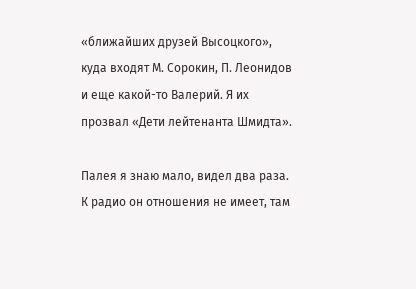«ближайших друзей Высоцкого», куда входят М. Сорокин, П. Леонидов и еще какой-то Валерий. Я их прозвал «Дети лейтенанта Шмидта».

Палея я знаю мало, видел два раза. К радио он отношения не имеет, там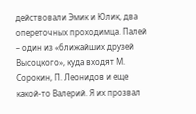действовали Эмик и Юлик, два опереточных проходимца. Палей – один из «ближайших друзей Высоцкого», куда входят М. Сорокин, П. Леонидов и еще какой-то Валерий. Я их прозвал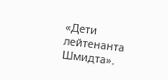«Дети лейтенанта Шмидта».